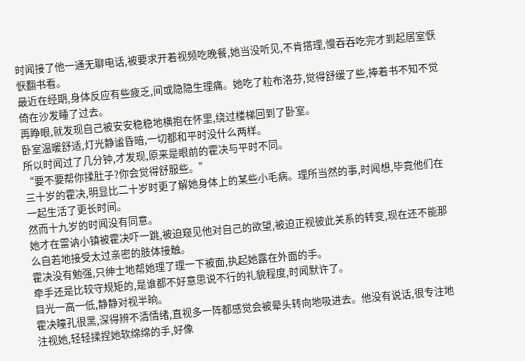时闻接了他一通无聊电话,被要求开着视频吃晚餐,她当没听见,不肯搭理,慢吞吞吃完才到起居室恹恹翻书看。
最近在经期,身体反应有些疲乏,间或隐隐生理痛。她吃了粒布洛芬,觉得舒缓了些,捧着书不知不觉倚在沙发睡了过去。
再睁眼,就发现自己被安安稳稳地横抱在怀里,绕过楼梯回到了卧室。
卧室温暖舒适,灯光静谧昏暗,一切都和平时没什么两样。
所以时闻过了几分钟,才发现,原来是眼前的霍决与平时不同。
“要不要帮你揉肚子?你会觉得舒服些。”
三十岁的霍决,明显比二十岁时更了解她身体上的某些小毛病。理所当然的事,时闻想,毕竟他们在一起生活了更长时间。
然而十九岁的时闻没有同意。
她才在雷讷小镇被霍决吓一跳,被迫窥见他对自己的欲望,被迫正视彼此关系的转变,现在还不能那么自若地接受太过亲密的肢体接触。
霍决没有勉强,只绅士地帮她理了理一下被面,执起她露在外面的手。
牵手还是比较守规矩的,是谁都不好意思说不行的礼貌程度,时闻默许了。
目光一高一低,静静对视半晌。
霍决瞳孔很黑,深得辨不清情绪,直视多一阵都感觉会被晕头转向地吸进去。他没有说话,很专注地注视她,轻轻揉捏她软绵绵的手,好像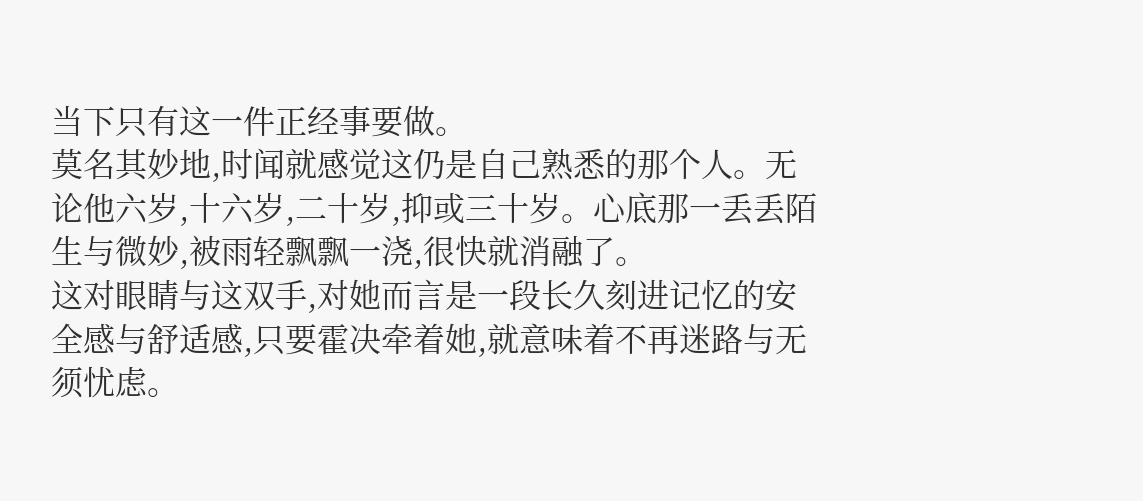当下只有这一件正经事要做。
莫名其妙地,时闻就感觉这仍是自己熟悉的那个人。无论他六岁,十六岁,二十岁,抑或三十岁。心底那一丢丢陌生与微妙,被雨轻飘飘一浇,很快就消融了。
这对眼睛与这双手,对她而言是一段长久刻进记忆的安全感与舒适感,只要霍决牵着她,就意味着不再迷路与无须忧虑。